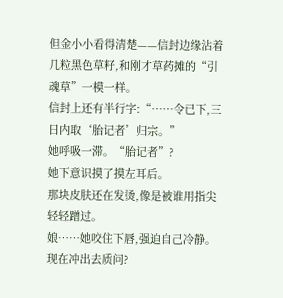但金小小看得清楚——信封边缘沾着几粒黑色草籽,和刚才草药摊的“引魂草”一模一样。
信封上还有半行字:“……令已下,三日内取‘胎记者’归宗。”
她呼吸一滞。“胎记者”?
她下意识摸了摸左耳后。
那块皮肤还在发烫,像是被谁用指尖轻轻蹭过。
娘……她咬住下唇,强迫自己冷静。
现在冲出去质问?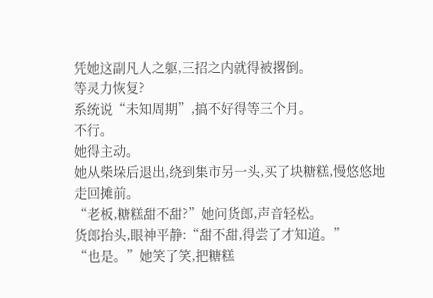凭她这副凡人之躯,三招之内就得被撂倒。
等灵力恢复?
系统说“未知周期”,搞不好得等三个月。
不行。
她得主动。
她从柴垛后退出,绕到集市另一头,买了块糖糕,慢悠悠地走回摊前。
“老板,糖糕甜不甜?”她问货郎,声音轻松。
货郎抬头,眼神平静:“甜不甜,得尝了才知道。”
“也是。”她笑了笑,把糖糕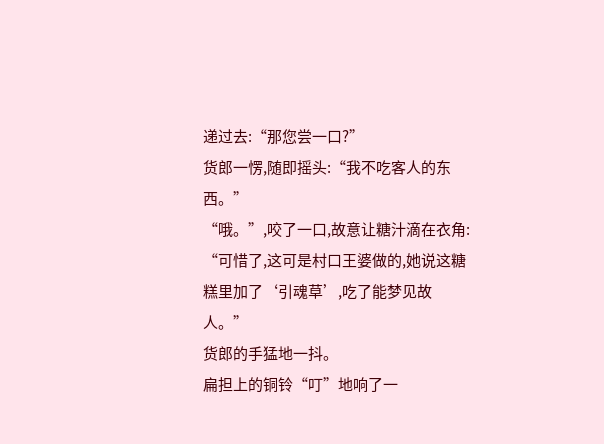递过去:“那您尝一口?”
货郎一愣,随即摇头:“我不吃客人的东西。”
“哦。”,咬了一口,故意让糖汁滴在衣角:
“可惜了,这可是村口王婆做的,她说这糖糕里加了‘引魂草’,吃了能梦见故人。”
货郎的手猛地一抖。
扁担上的铜铃“叮”地响了一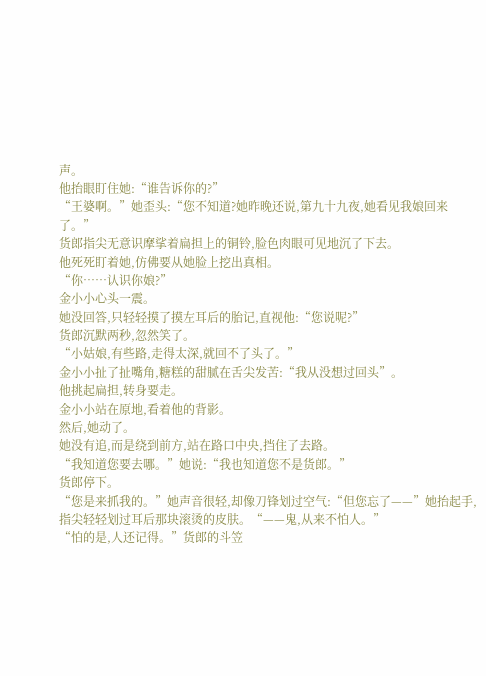声。
他抬眼盯住她:“谁告诉你的?”
“王婆啊。”她歪头:“您不知道?她昨晚还说,第九十九夜,她看见我娘回来了。”
货郎指尖无意识摩挲着扁担上的铜铃,脸色肉眼可见地沉了下去。
他死死盯着她,仿佛要从她脸上挖出真相。
“你……认识你娘?”
金小小心头一震。
她没回答,只轻轻摸了摸左耳后的胎记,直视他:“您说呢?”
货郎沉默两秒,忽然笑了。
“小姑娘,有些路,走得太深,就回不了头了。”
金小小扯了扯嘴角,糖糕的甜腻在舌尖发苦:“我从没想过回头”。
他挑起扁担,转身要走。
金小小站在原地,看着他的背影。
然后,她动了。
她没有追,而是绕到前方,站在路口中央,挡住了去路。
“我知道您要去哪。”她说:“我也知道您不是货郎。”
货郎停下。
“您是来抓我的。”她声音很轻,却像刀锋划过空气:“但您忘了——”她抬起手,指尖轻轻划过耳后那块滚烫的皮肤。“——鬼,从来不怕人。”
“怕的是,人还记得。”货郎的斗笠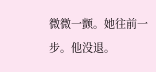微微一颤。她往前一步。他没退。